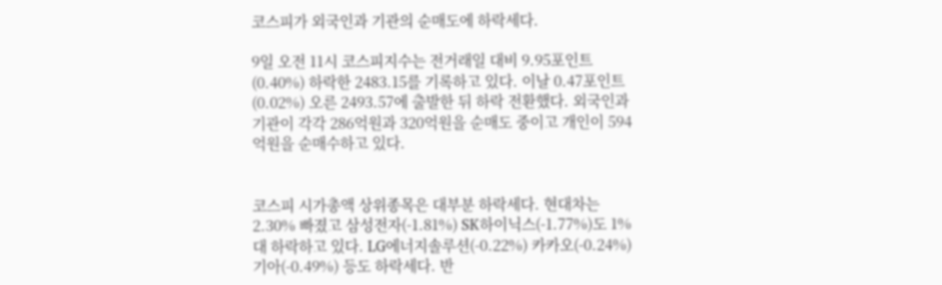코스피가 외국인과 기관의 순매도에 하락세다.

9일 오전 11시 코스피지수는 전거래일 대비 9.95포인트(0.40%) 하락한 2483.15를 기록하고 있다. 이날 0.47포인트(0.02%) 오른 2493.57에 출발한 뒤 하락 전환했다. 외국인과 기관이 각각 286억원과 320억원을 순매도 중이고 개인이 594억원을 순매수하고 있다.


코스피 시가총액 상위종목은 대부분 하락세다. 현대차는 2.30% 빠졌고 삼성전자(-1.81%) SK하이닉스(-1.77%)도 1%대 하락하고 있다. LG에너지솔루션(-0.22%) 카카오(-0.24%) 기아(-0.49%) 등도 하락세다. 반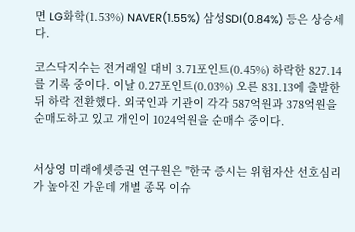면 LG화학(1.53%) NAVER(1.55%) 삼성SDI(0.84%) 등은 상승세다.

코스닥지수는 전거래일 대비 3.71포인트(0.45%) 하락한 827.14를 기록 중이다. 이날 0.27포인트(0.03%) 오른 831.13에 출발한 뒤 하락 전환했다. 외국인과 기관이 각각 587억원과 378억원을 순매도하고 있고 개인이 1024억원을 순매수 중이다.


서상영 미래에셋증권 연구원은 "한국 증시는 위험자산 선호심리가 높아진 가운데 개별 종목 이슈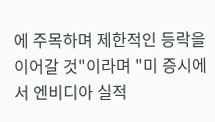에 주목하며 제한적인 등락을 이어갈 것"이라며 "미 증시에서 엔비디아 실적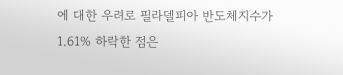에 대한 우려로 필라델피아 반도체지수가 1.61% 하락한 점은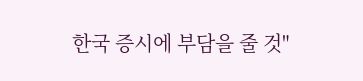한국 증시에 부담을 줄 것"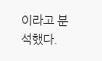이라고 분석했다.